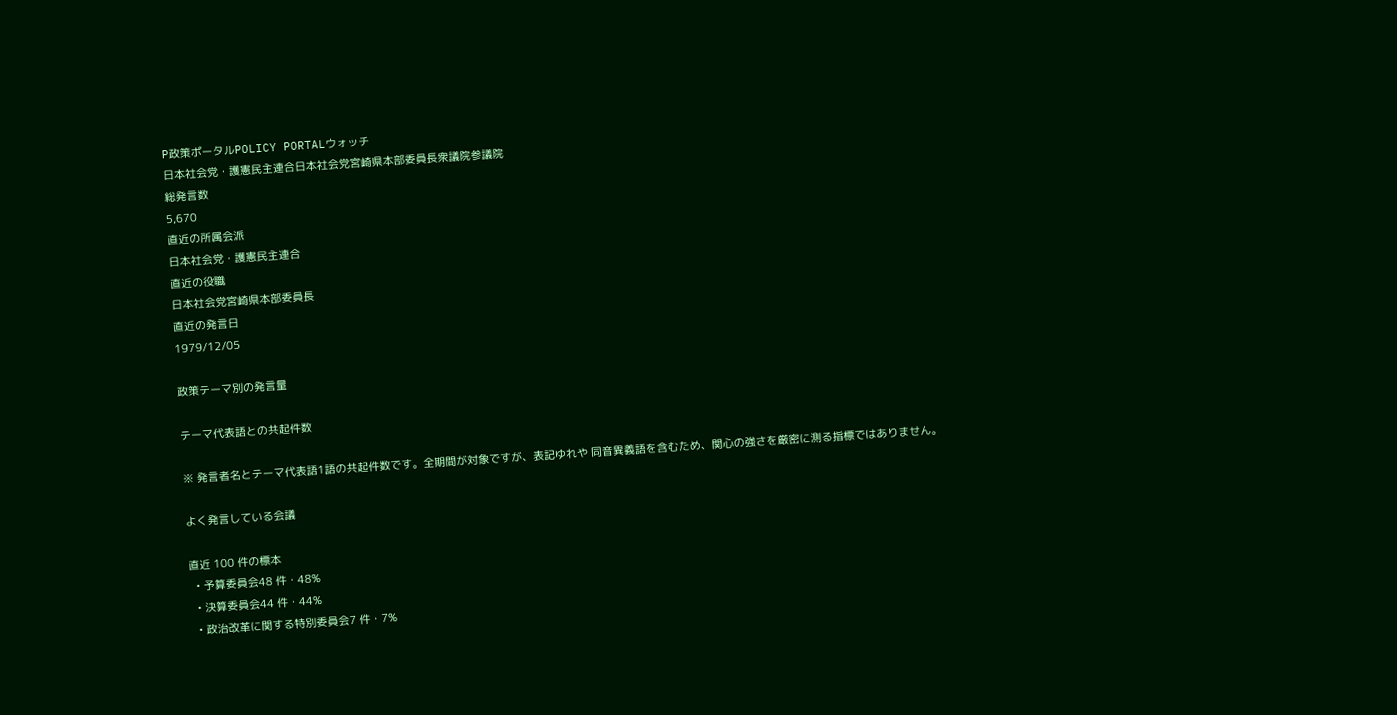P政策ポータルPOLICY PORTALウォッチ
日本社会党・護憲民主連合日本社会党宮崎県本部委員長衆議院参議院
総発言数
5,670
直近の所属会派
日本社会党・護憲民主連合
直近の役職
日本社会党宮崎県本部委員長
直近の発言日
1979/12/05

政策テーマ別の発言量

テーマ代表語との共起件数

※ 発言者名とテーマ代表語1語の共起件数です。全期間が対象ですが、表記ゆれや 同音異義語を含むため、関心の強さを厳密に測る指標ではありません。

よく発言している会議

直近 100 件の標本
  • 予算委員会48 件・48%
  • 決算委員会44 件・44%
  • 政治改革に関する特別委員会7 件・7%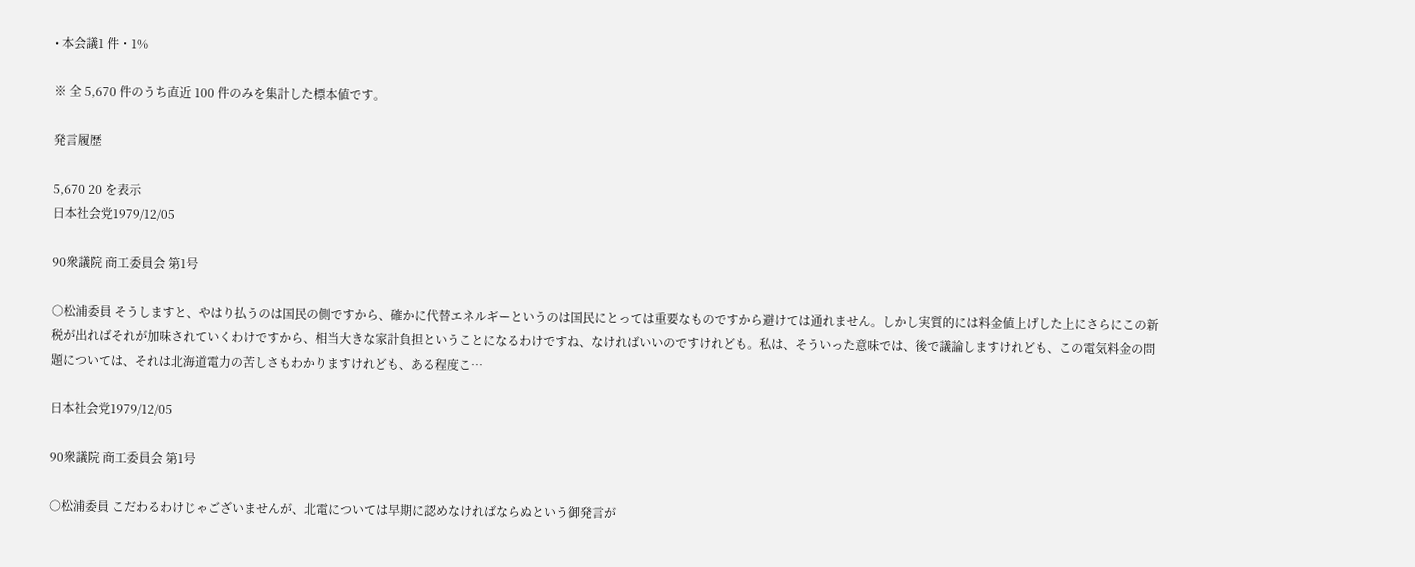• 本会議1 件・1%

※ 全 5,670 件のうち直近 100 件のみを集計した標本値です。

発言履歴

5,670 20 を表示
日本社会党1979/12/05

90衆議院 商工委員会 第1号

○松浦委員 そうしますと、やはり払うのは国民の側ですから、確かに代替エネルギーというのは国民にとっては重要なものですから避けては通れません。しかし実質的には料金値上げした上にさらにこの新税が出ればそれが加味されていくわけですから、相当大きな家計負担ということになるわけですね、なければいいのですけれども。私は、そういった意味では、後で議論しますけれども、この電気料金の問題については、それは北海道電力の苦しさもわかりますけれども、ある程度こ…

日本社会党1979/12/05

90衆議院 商工委員会 第1号

○松浦委員 こだわるわけじゃございませんが、北電については早期に認めなければならぬという御発言が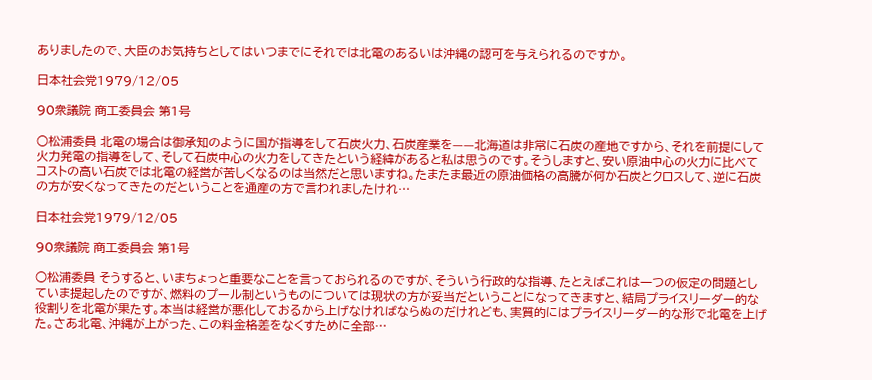ありましたので、大臣のお気持ちとしてはいつまでにそれでは北電のあるいは沖縄の認可を与えられるのですか。

日本社会党1979/12/05

90衆議院 商工委員会 第1号

○松浦委員 北電の場合は御承知のように国が指導をして石炭火力、石炭産業を——北海道は非常に石炭の産地ですから、それを前提にして火力発電の指導をして、そして石炭中心の火力をしてきたという経緯があると私は思うのです。そうしますと、安い原油中心の火力に比べてコストの高い石炭では北電の経営が苦しくなるのは当然だと思いますね。たまたま最近の原油価格の高騰が何か石炭とクロスして、逆に石炭の方が安くなってきたのだということを通産の方で言われましたけれ…

日本社会党1979/12/05

90衆議院 商工委員会 第1号

○松浦委員 そうすると、いまちょっと重要なことを言っておられるのですが、そういう行政的な指導、たとえばこれは一つの仮定の問題としていま提起したのですが、燃料のプール制というものについては現状の方が妥当だということになってきますと、結局プライスリーダー的な役割りを北電が果たす。本当は経営が悪化しておるから上げなければならぬのだけれども、実質的にはプライスリーダー的な形で北電を上げた。さあ北電、沖縄が上がった、この料金格差をなくすために全部…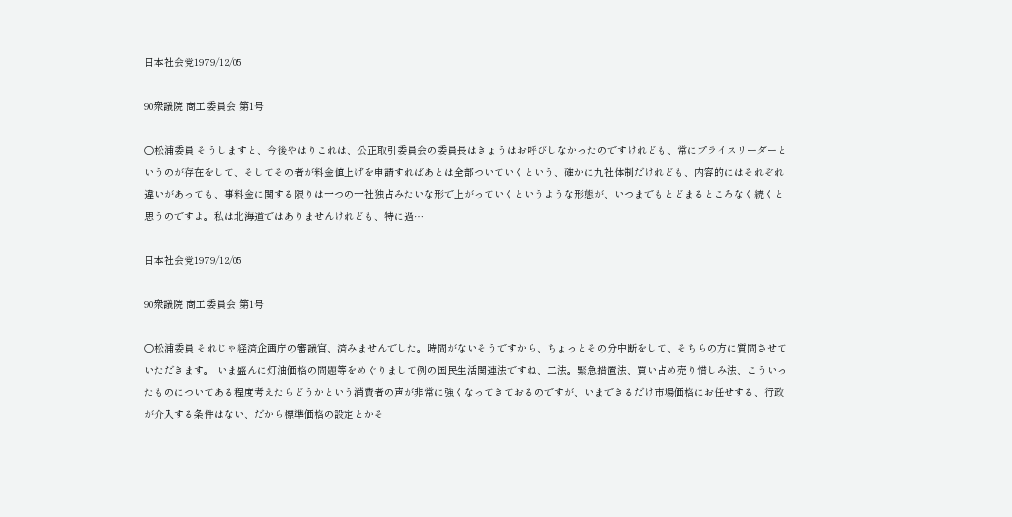日本社会党1979/12/05

90衆議院 商工委員会 第1号

○松浦委員 そうしますと、今後やはりこれは、公正取引委員会の委員長はきょうはお呼びしなかったのですけれども、常にプライスリーダーというのが存在をして、そしてその者が料金値上げを申請すればあとは全部ついていくという、確かに九社体制だけれども、内容的にはそれぞれ違いがあっても、事料金に関する限りは一つの一社独占みたいな形で上がっていくというような形態が、いつまでもとどまるところなく続くと思うのですよ。私は北海道ではありませんけれども、特に過…

日本社会党1979/12/05

90衆議院 商工委員会 第1号

○松浦委員 それじゃ経済企画庁の審議官、済みませんでした。時間がないそうですから、ちょっとその分中断をして、そちらの方に質問させていただきます。 いま盛んに灯油価格の問題等をめぐりまして例の国民生活関連法ですね、二法。緊急措置法、買い占め売り惜しみ法、こういったものについてある程度考えたらどうかという消費者の声が非常に強くなってきておるのですが、いまできるだけ市場価格にお任せする、行政が介入する条件はない、だから標準価格の設定とかそ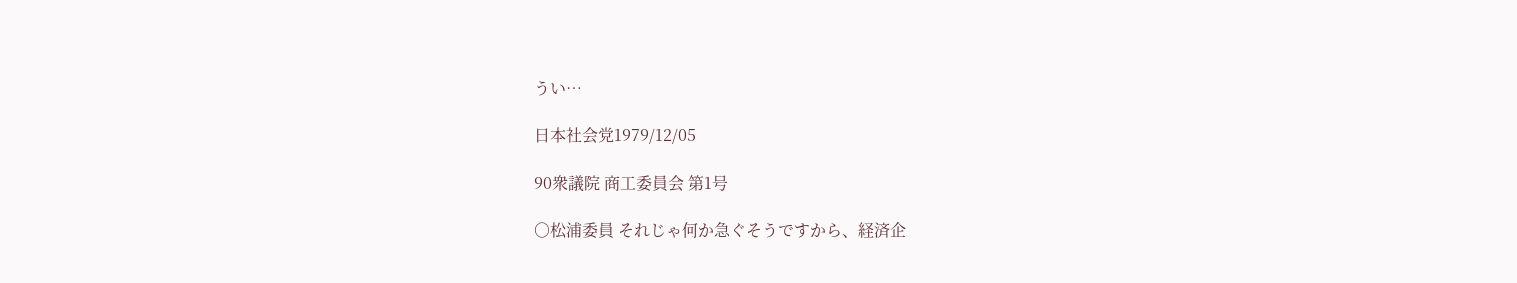うい…

日本社会党1979/12/05

90衆議院 商工委員会 第1号

○松浦委員 それじゃ何か急ぐそうですから、経済企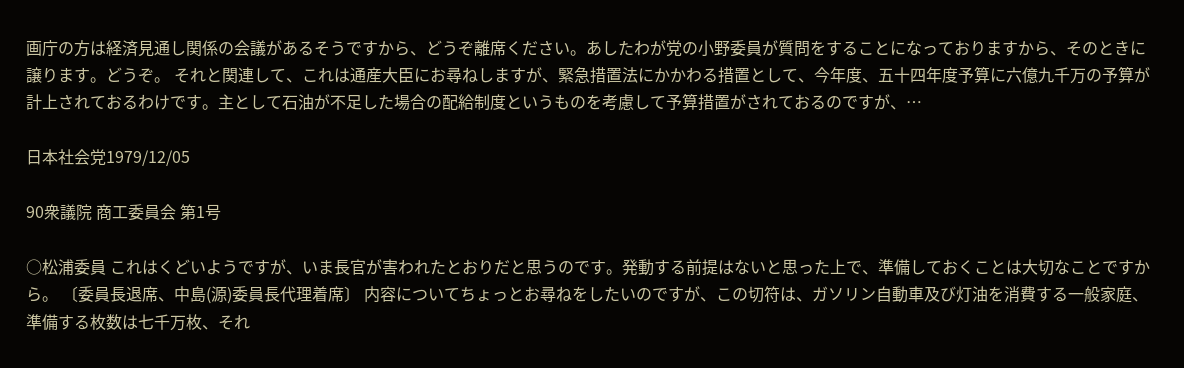画庁の方は経済見通し関係の会議があるそうですから、どうぞ離席ください。あしたわが党の小野委員が質問をすることになっておりますから、そのときに譲ります。どうぞ。 それと関連して、これは通産大臣にお尋ねしますが、緊急措置法にかかわる措置として、今年度、五十四年度予算に六億九千万の予算が計上されておるわけです。主として石油が不足した場合の配給制度というものを考慮して予算措置がされておるのですが、…

日本社会党1979/12/05

90衆議院 商工委員会 第1号

○松浦委員 これはくどいようですが、いま長官が害われたとおりだと思うのです。発動する前提はないと思った上で、準備しておくことは大切なことですから。 〔委員長退席、中島(源)委員長代理着席〕 内容についてちょっとお尋ねをしたいのですが、この切符は、ガソリン自動車及び灯油を消費する一般家庭、準備する枚数は七千万枚、それ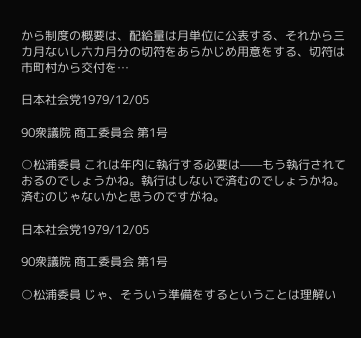から制度の概要は、配給量は月単位に公表する、それから三カ月ないし六カ月分の切符をあらかじめ用意をする、切符は市町村から交付を…

日本社会党1979/12/05

90衆議院 商工委員会 第1号

○松浦委員 これは年内に執行する必要は——もう執行されておるのでしょうかね。執行はしないで済むのでしょうかね。済むのじゃないかと思うのですがね。

日本社会党1979/12/05

90衆議院 商工委員会 第1号

○松浦委員 じゃ、そういう準備をするということは理解い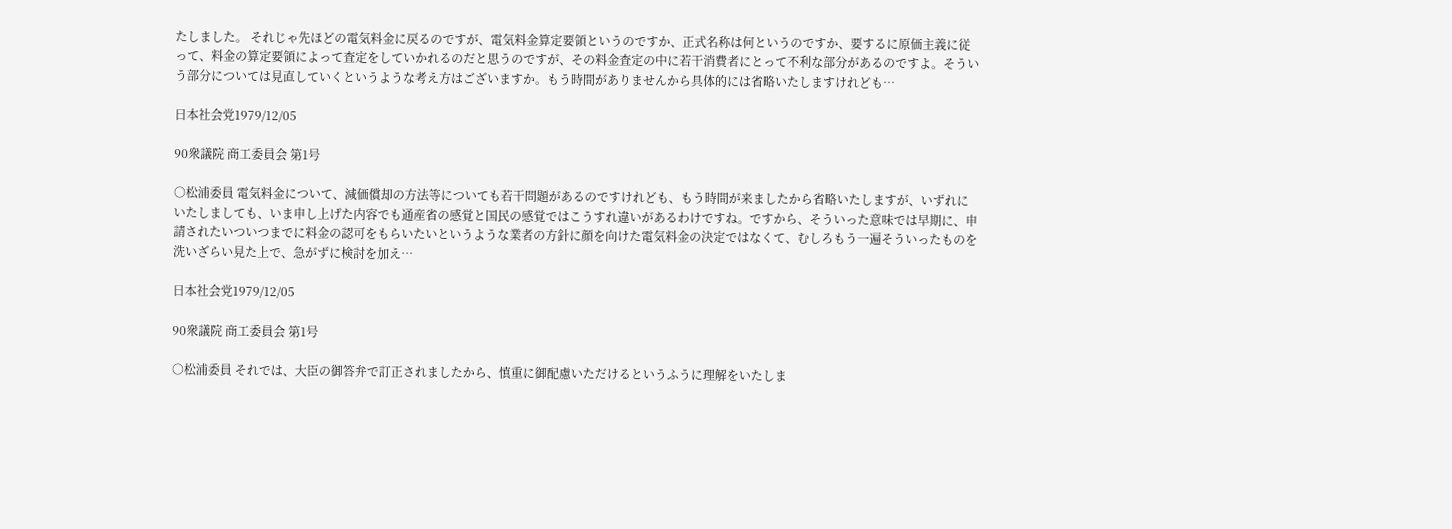たしました。 それじゃ先ほどの電気料金に戻るのですが、電気料金算定要領というのですか、正式名称は何というのですか、要するに原価主義に従って、料金の算定要領によって査定をしていかれるのだと思うのですが、その料金査定の中に若干消費者にとって不利な部分があるのですよ。そういう部分については見直していくというような考え方はございますか。もう時間がありませんから具体的には省略いたしますけれども…

日本社会党1979/12/05

90衆議院 商工委員会 第1号

○松浦委員 電気料金について、減価償却の方法等についても若干問題があるのですけれども、もう時間が来ましたから省略いたしますが、いずれにいたしましても、いま申し上げた内容でも通産省の感覚と国民の感覚ではこうすれ違いがあるわけですね。ですから、そういった意味では早期に、申請されたいついつまでに料金の認可をもらいたいというような業者の方針に顔を向けた電気料金の決定ではなくて、むしろもう一遍そういったものを洗いざらい見た上で、急がずに検討を加え…

日本社会党1979/12/05

90衆議院 商工委員会 第1号

○松浦委員 それでは、大臣の御答弁で訂正されましたから、慎重に御配慮いただけるというふうに理解をいたしま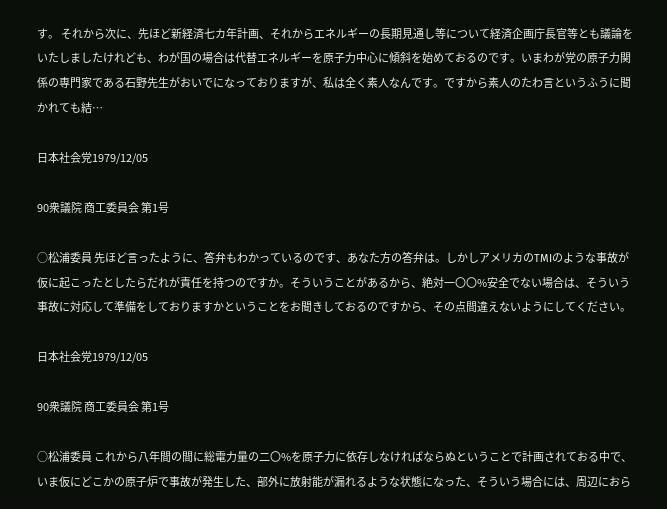す。 それから次に、先ほど新経済七カ年計画、それからエネルギーの長期見通し等について経済企画庁長官等とも議論をいたしましたけれども、わが国の場合は代替エネルギーを原子力中心に傾斜を始めておるのです。いまわが党の原子力関係の専門家である石野先生がおいでになっておりますが、私は全く素人なんです。ですから素人のたわ言というふうに聞かれても結…

日本社会党1979/12/05

90衆議院 商工委員会 第1号

○松浦委員 先ほど言ったように、答弁もわかっているのです、あなた方の答弁は。しかしアメリカのTMIのような事故が仮に起こったとしたらだれが責任を持つのですか。そういうことがあるから、絶対一〇〇%安全でない場合は、そういう事故に対応して準備をしておりますかということをお聞きしておるのですから、その点間違えないようにしてください。

日本社会党1979/12/05

90衆議院 商工委員会 第1号

○松浦委員 これから八年間の間に総電力量の二〇%を原子力に依存しなければならぬということで計画されておる中で、いま仮にどこかの原子炉で事故が発生した、部外に放射能が漏れるような状態になった、そういう場合には、周辺におら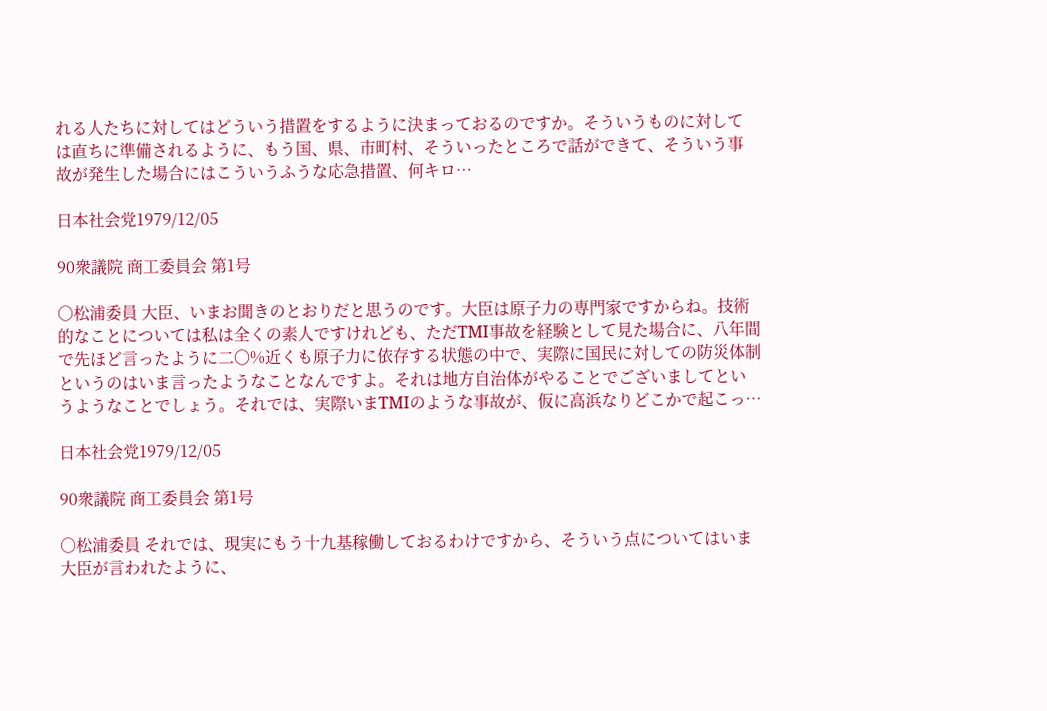れる人たちに対してはどういう措置をするように決まっておるのですか。そういうものに対しては直ちに準備されるように、もう国、県、市町村、そういったところで話ができて、そういう事故が発生した場合にはこういうふうな応急措置、何キロ…

日本社会党1979/12/05

90衆議院 商工委員会 第1号

○松浦委員 大臣、いまお聞きのとおりだと思うのです。大臣は原子力の専門家ですからね。技術的なことについては私は全くの素人ですけれども、ただTMI事故を経験として見た場合に、八年間で先ほど言ったように二〇%近くも原子力に依存する状態の中で、実際に国民に対しての防災体制というのはいま言ったようなことなんですよ。それは地方自治体がやることでございましてというようなことでしょう。それでは、実際いまTMIのような事故が、仮に高浜なりどこかで起こっ…

日本社会党1979/12/05

90衆議院 商工委員会 第1号

○松浦委員 それでは、現実にもう十九基稼働しておるわけですから、そういう点についてはいま大臣が言われたように、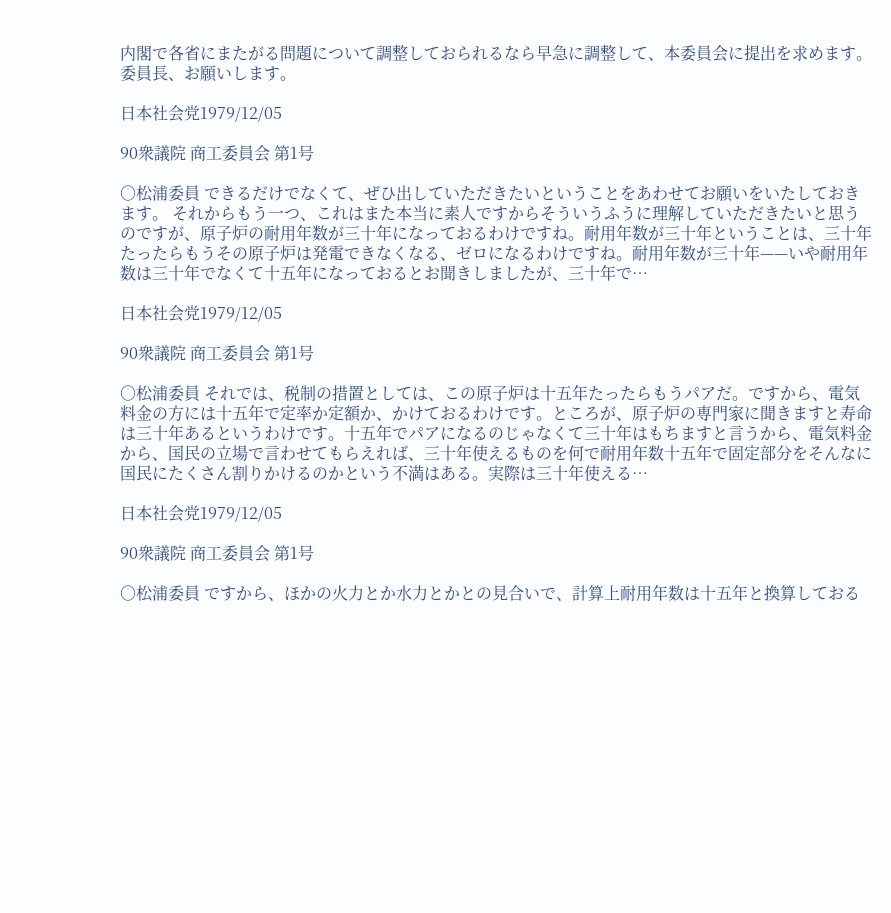内閣で各省にまたがる問題について調整しておられるなら早急に調整して、本委員会に提出を求めます。委員長、お願いします。

日本社会党1979/12/05

90衆議院 商工委員会 第1号

○松浦委員 できるだけでなくて、ぜひ出していただきたいということをあわせてお願いをいたしておきます。 それからもう一つ、これはまた本当に素人ですからそういうふうに理解していただきたいと思うのですが、原子炉の耐用年数が三十年になっておるわけですね。耐用年数が三十年ということは、三十年たったらもうその原子炉は発電できなくなる、ゼロになるわけですね。耐用年数が三十年——いや耐用年数は三十年でなくて十五年になっておるとお聞きしましたが、三十年で…

日本社会党1979/12/05

90衆議院 商工委員会 第1号

○松浦委員 それでは、税制の措置としては、この原子炉は十五年たったらもうパアだ。ですから、電気料金の方には十五年で定率か定額か、かけておるわけです。ところが、原子炉の専門家に聞きますと寿命は三十年あるというわけです。十五年でパアになるのじゃなくて三十年はもちますと言うから、電気料金から、国民の立場で言わせてもらえれば、三十年使えるものを何で耐用年数十五年で固定部分をそんなに国民にたくさん割りかけるのかという不満はある。実際は三十年使える…

日本社会党1979/12/05

90衆議院 商工委員会 第1号

○松浦委員 ですから、ほかの火力とか水力とかとの見合いで、計算上耐用年数は十五年と換算しておる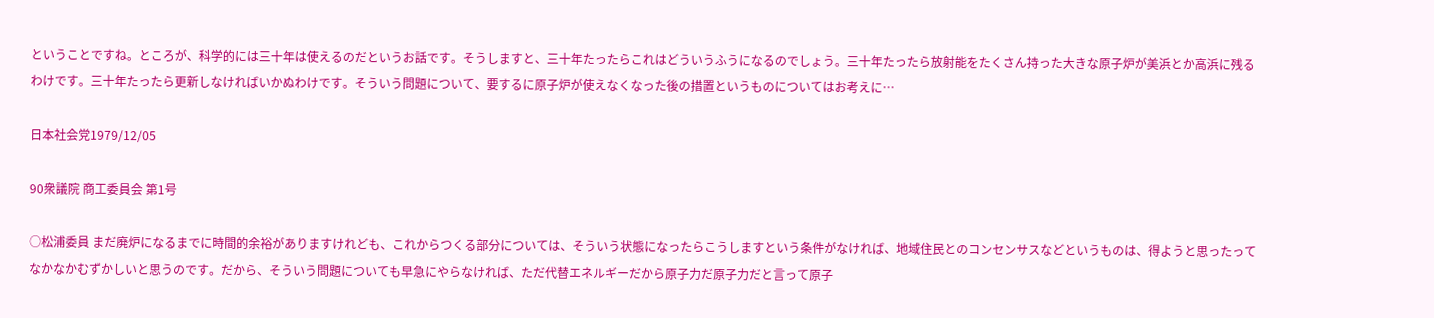ということですね。ところが、科学的には三十年は使えるのだというお話です。そうしますと、三十年たったらこれはどういうふうになるのでしょう。三十年たったら放射能をたくさん持った大きな原子炉が美浜とか高浜に残るわけです。三十年たったら更新しなければいかぬわけです。そういう問題について、要するに原子炉が使えなくなった後の措置というものについてはお考えに…

日本社会党1979/12/05

90衆議院 商工委員会 第1号

○松浦委員 まだ廃炉になるまでに時間的余裕がありますけれども、これからつくる部分については、そういう状態になったらこうしますという条件がなければ、地域住民とのコンセンサスなどというものは、得ようと思ったってなかなかむずかしいと思うのです。だから、そういう問題についても早急にやらなければ、ただ代替エネルギーだから原子力だ原子力だと言って原子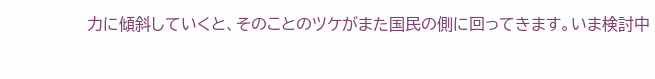力に傾斜していくと、そのことのツケがまた国民の側に回ってきます。いま検討中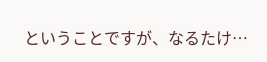ということですが、なるたけ…